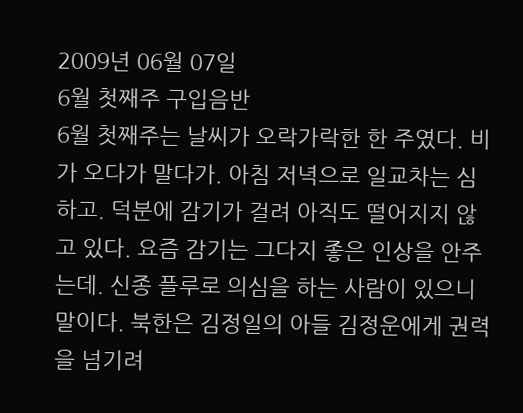2009년 06월 07일
6월 첫째주 구입음반
6월 첫째주는 날씨가 오락가락한 한 주였다. 비가 오다가 말다가. 아침 저녁으로 일교차는 심하고. 덕분에 감기가 걸려 아직도 떨어지지 않고 있다. 요즘 감기는 그다지 좋은 인상을 안주는데. 신종 플루로 의심을 하는 사람이 있으니 말이다. 북한은 김정일의 아들 김정운에게 권력을 넘기려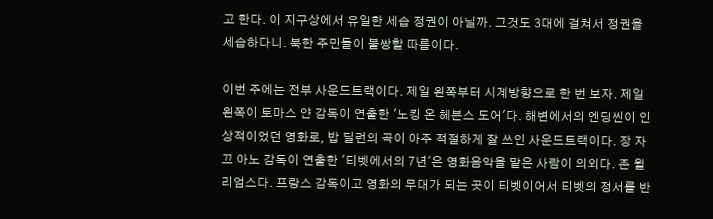고 한다. 이 지구상에서 유일한 세습 정권이 아닐까. 그것도 3대에 걸쳐서 정권을 세습하다니. 북한 주민들이 불쌍할 따름이다.

이번 주에는 전부 사운드트랙이다. 제일 왼쪽부터 시계방향으로 한 번 보자. 제일 왼쪽이 토마스 얀 감독이 연출한 '노킹 온 헤븐스 도어'다. 해변에서의 엔딩씬이 인상적이었던 영화로, 밥 딜런의 곡이 아주 적절하게 잘 쓰인 사운드트랙이다. 장 자끄 아노 감독이 연출한 '티벳에서의 7년'은 영화음악을 맡은 사람이 의외다. 존 윌리엄스다. 프랑스 감독이고 영화의 무대가 되는 곳이 티벳이어서 티벳의 정서를 반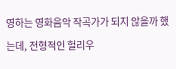영하는 영화음악 작곡가가 되지 않을까 했는데, 전형적인 헐리우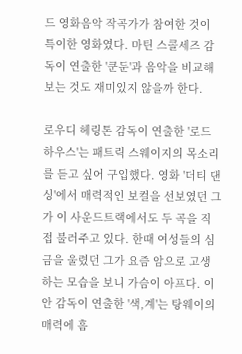드 영화음악 작곡가가 참여한 것이 특이한 영화였다. 마틴 스콜세즈 감독이 연출한 '쿤둔'과 음악을 비교해보는 것도 재미있지 않을까 한다.

로우디 헤링톤 감독이 연출한 '로드 하우스'는 패트릭 스웨이지의 목소리를 듣고 싶어 구입했다. 영화 '더티 댄싱'에서 매력적인 보컬을 선보였던 그가 이 사운드트랙에서도 두 곡을 직접 불러주고 있다. 한때 여성들의 심금을 울렸던 그가 요즘 암으로 고생하는 모습을 보니 가슴이 아프다. 이안 감독이 연출한 '색,계'는 탕웨이의 매력에 흠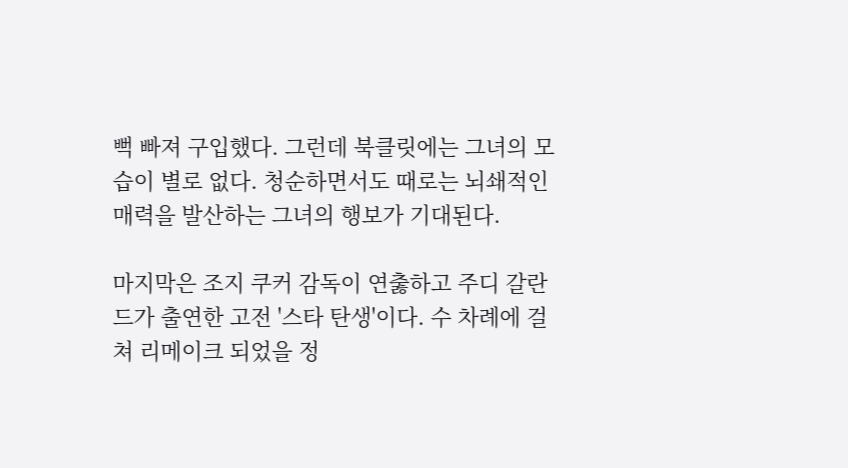뻑 빠져 구입했다. 그런데 북클릿에는 그녀의 모습이 별로 없다. 청순하면서도 때로는 뇌쇄적인 매력을 발산하는 그녀의 행보가 기대된다.

마지막은 조지 쿠커 감독이 연춣하고 주디 갈란드가 출연한 고전 '스타 탄생'이다. 수 차례에 걸쳐 리메이크 되었을 정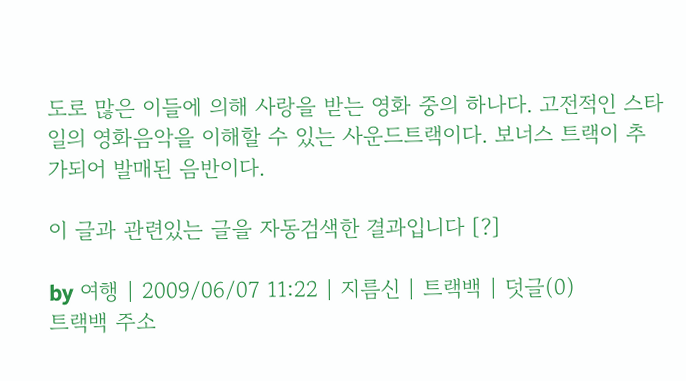도로 많은 이들에 의해 사랑을 받는 영화 중의 하나다. 고전적인 스타일의 영화음악을 이해할 수 있는 사운드트랙이다. 보너스 트랙이 추가되어 발매된 음반이다.

이 글과 관련있는 글을 자동검색한 결과입니다 [?]

by 여행 | 2009/06/07 11:22 | 지름신 | 트랙백 | 덧글(0)
트랙백 주소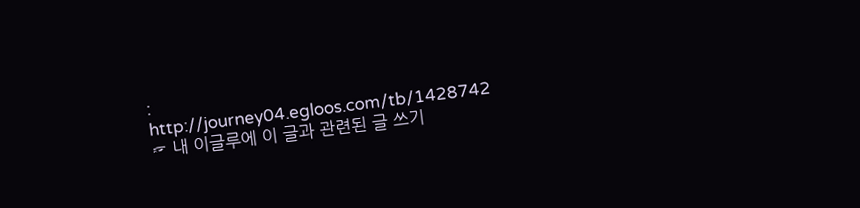: http://journey04.egloos.com/tb/1428742
☞ 내 이글루에 이 글과 관련된 글 쓰기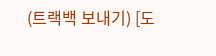(트랙백 보내기) [도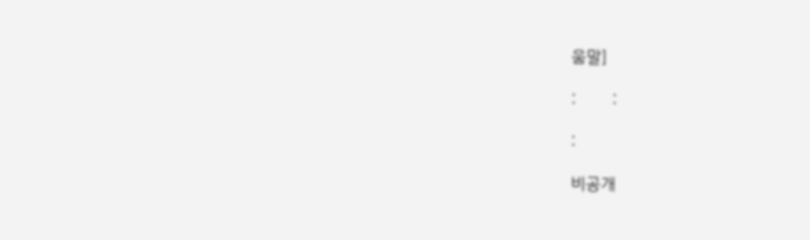움말]

:         :

:

비공개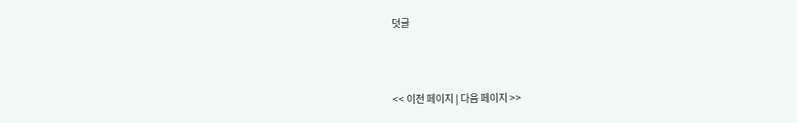덧글



<< 이전 페이지 | 다음 페이지 >>